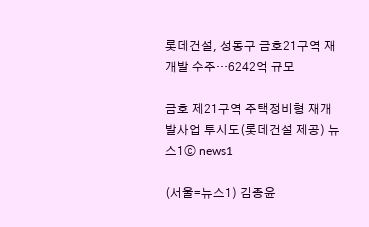롯데건설, 성동구 금호21구역 재개발 수주…6242억 규모

금호 제21구역 주택정비형 재개발사업 투시도(롯데건설 제공) 뉴스1ⓒ news1

(서울=뉴스1) 김종윤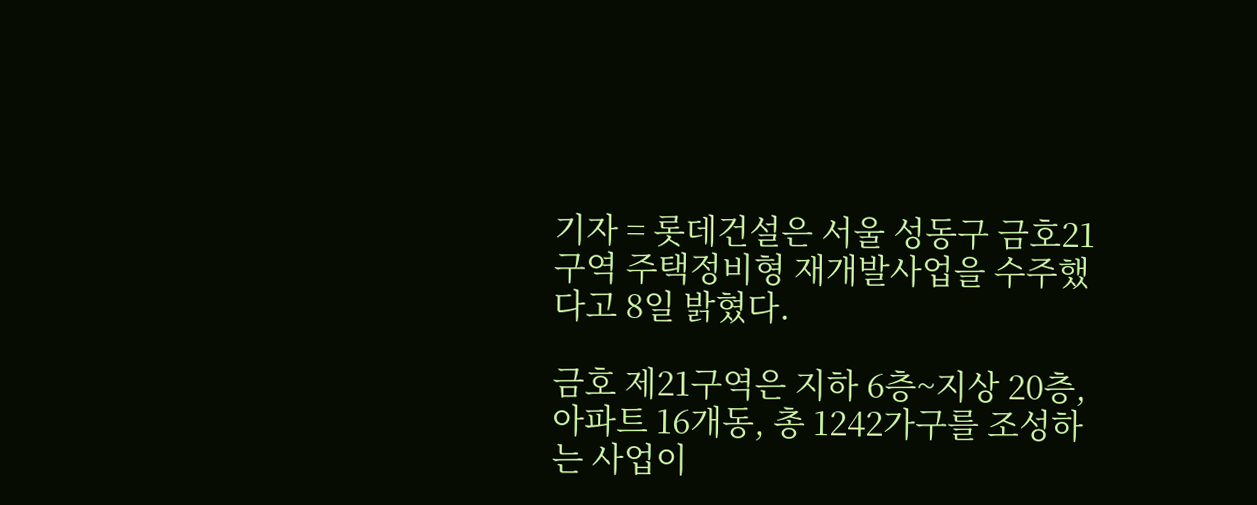기자 = 롯데건설은 서울 성동구 금호21구역 주택정비형 재개발사업을 수주했다고 8일 밝혔다.

금호 제21구역은 지하 6층~지상 20층, 아파트 16개동, 총 1242가구를 조성하는 사업이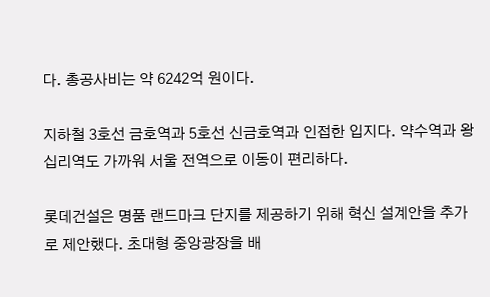다. 총공사비는 약 6242억 원이다.

지하철 3호선 금호역과 5호선 신금호역과 인접한 입지다. 약수역과 왕십리역도 가까워 서울 전역으로 이동이 편리하다.

롯데건설은 명품 랜드마크 단지를 제공하기 위해 혁신 설계안을 추가로 제안했다. 초대형 중앙광장을 배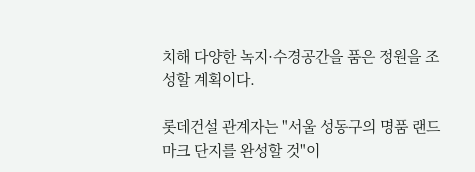치해 다양한 녹지·수경공간을 품은 정원을 조성할 계획이다.

롯데건설 관계자는 "서울 성동구의 명품 랜드마크 단지를 완성할 것"이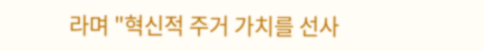라며 "혁신적 주거 가치를 선사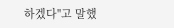하겠다"고 말했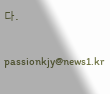다.

passionkjy@news1.kr